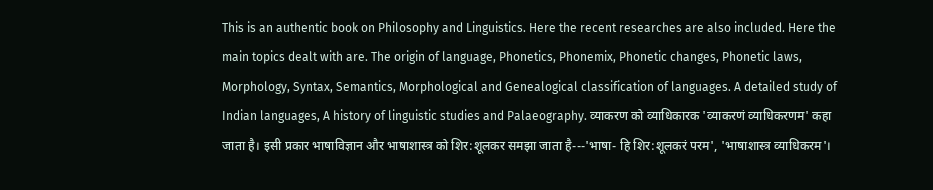This is an authentic book on Philosophy and Linguistics. Here the recent researches are also included. Here the main topics dealt with are. The origin of language, Phonetics, Phonemix, Phonetic changes, Phonetic laws, Morphology, Syntax, Semantics, Morphological and Genealogical classification of languages. A detailed study of Indian languages, A history of linguistic studies and Palaeography. व्याकरण को व्याधिकारक 'व्याकरणं व्याधिकरणम' कहा जाता है। इसी प्रकार भाषाविज्ञान और भाषाशास्त्र को शिर:शूलकर समझा जाता है---'भाषा- हि शिर:शूलकरं परम', 'भाषाशास्त्र व्याधिकरम'।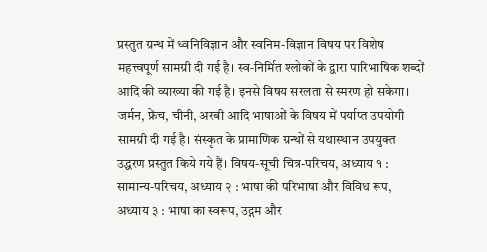प्रस्तुत ग्रन्थ में ध्वनिविज्ञान और स्वनिम-विज्ञान विषय पर विशेष महत्त्वपूर्ण सामग्री दी गई है। स्व-निर्मित श्लोकों के द्वारा पारिभाषिक शब्दों आदि की व्याख्या की गई है। इनसे विषय सरलता से स्मरण हो सकेगा। जर्मन, फ्रेंच, चीनी, अरबी आदि भाषाओं के विषय में पर्याप्त उपयोगी सामग्री दी गई है। संस्कृत के प्रामाणिक ग्रन्थों से यथास्थान उपयुक्त उद्धरण प्रस्तुत किये गये हैं। विषय-सूची चित्र-परिचय, अध्याय १ : सामान्य-परिचय, अध्याय २ : भाषा की परिभाषा और विविध रूप, अध्याय ३ : भाषा का स्वरूप, उद्गम और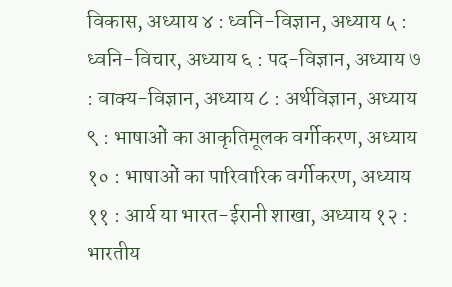विकास, अध्याय ४ : ध्वनि-विज्ञान, अध्याय ५ : ध्वनि-विचार, अध्याय ६ : पद-विज्ञान, अध्याय ७ : वाक्य-विज्ञान, अध्याय ८ : अर्थविज्ञान, अध्याय ९ : भाषाओं का आकृतिमूलक वर्गीकरण, अध्याय १० : भाषाओं का पारिवारिक वर्गीकरण, अध्याय ११ : आर्य या भारत-ईरानी शाखा, अध्याय १२ : भारतीय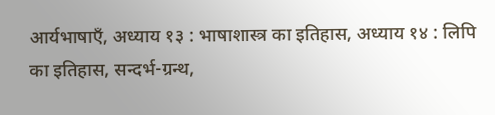आर्यभाषाएँ, अध्याय १३ : भाषाशास्त्र का इतिहास, अध्याय १४ : लिपि का इतिहास, सन्दर्भ-ग्रन्थ,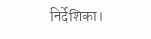निर्देशिका।